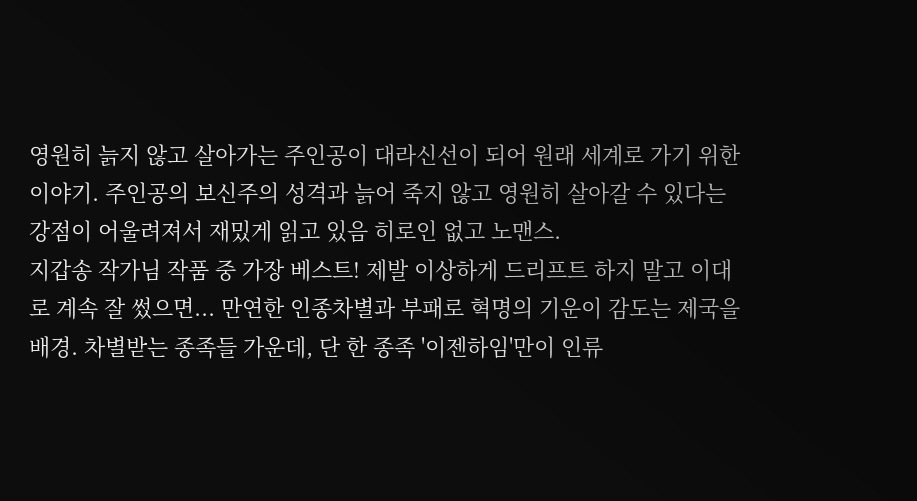영원히 늙지 않고 살아가는 주인공이 대라신선이 되어 원래 세계로 가기 위한 이야기. 주인공의 보신주의 성격과 늙어 죽지 않고 영원히 살아갈 수 있다는 강점이 어울려져서 재밌게 읽고 있음 히로인 없고 노맨스.
지갑송 작가님 작품 중 가장 베스트! 제발 이상하게 드리프트 하지 말고 이대로 계속 잘 썼으면... 만연한 인종차별과 부패로 혁명의 기운이 감도는 제국을 배경. 차별받는 종족들 가운데, 단 한 종족 '이젠하임'만이 인류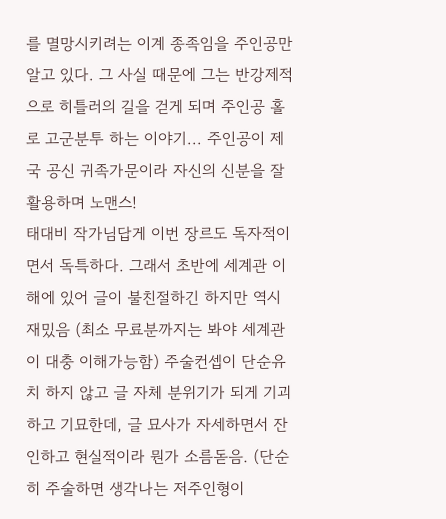를 멸망시키려는 이계 종족임을 주인공만 알고 있다. 그 사실 때문에 그는 반강제적으로 히틀러의 길을 걷게 되며 주인공 홀로 고군분투 하는 이야기... 주인공이 제국 공신 귀족가문이라 자신의 신분을 잘 활용하며 노맨스!
태대비 작가님답게 이번 장르도 독자적이면서 독특하다. 그래서 초반에 세계관 이해에 있어 글이 불친절하긴 하지만 역시 재밌음 (최소 무료분까지는 봐야 세계관이 대충 이해가능함) 주술컨셉이 단순유치 하지 않고 글 자체 분위기가 되게 기괴하고 기묘한데, 글 묘사가 자세하면서 잔인하고 현실적이라 뭔가 소름돋음. (단순히 주술하면 생각나는 저주인형이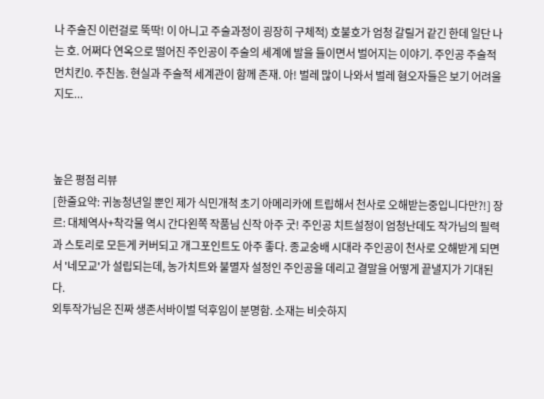나 주술진 이런걸로 뚝딱! 이 아니고 주술과정이 굉장히 구체적) 호불호가 엄청 갈릴거 같긴 한데 일단 나는 호. 어쩌다 연옥으로 떨어진 주인공이 주술의 세계에 발을 들이면서 벌어지는 이야기. 주인공 주술적 먼치킨0. 주친놈. 현실과 주술적 세계관이 함께 존재. 아! 벌레 많이 나와서 벌레 혐오자들은 보기 어려울지도...



높은 평점 리뷰
[한줄요약: 귀농청년일 뿐인 제가 식민개척 초기 아메리카에 트립해서 천사로 오해받는중입니다만?!] 장르: 대체역사+착각물 역시 간다왼쪽 작품님 신작 아주 굿! 주인공 치트설정이 엄청난데도 작가님의 필력과 스토리로 모든게 커버되고 개그포인트도 아주 좋다. 종교숭배 시대라 주인공이 천사로 오해받게 되면서 '네모교'가 설립되는데, 농가치트와 불멸자 설정인 주인공을 데리고 결말을 어떻게 끝낼지가 기대된다.
외투작가님은 진짜 생존서바이벌 덕후임이 분명함. 소재는 비슷하지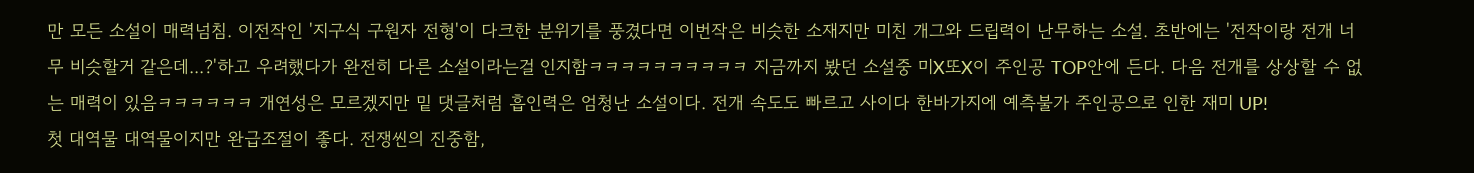만 모든 소설이 매력넘침. 이전작인 '지구식 구원자 전형'이 다크한 분위기를 풍겼다면 이번작은 비슷한 소재지만 미친 개그와 드립력이 난무하는 소설. 초반에는 '전작이랑 전개 너무 비슷할거 같은데...?'하고 우려했다가 완전히 다른 소설이라는걸 인지함ㅋㅋㅋㅋㅋㅋㅋㅋㅋㅋ 지금까지 봤던 소설중 미X또X이 주인공 TOP안에 든다. 다음 전개를 상상할 수 없는 매력이 있음ㅋㅋㅋㅋㅋㅋ 개연성은 모르겠지만 밑 댓글처럼 흡인력은 엄청난 소설이다. 전개 속도도 빠르고 사이다 한바가지에 예측불가 주인공으로 인한 재미 UP!
첫 대역물 대역물이지만 완급조절이 좋다. 전쟁씬의 진중함,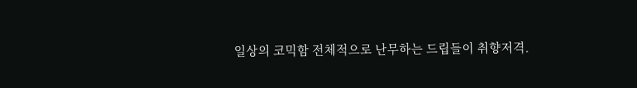일상의 코믹함 전체적으로 난무하는 드립들이 취향저격.